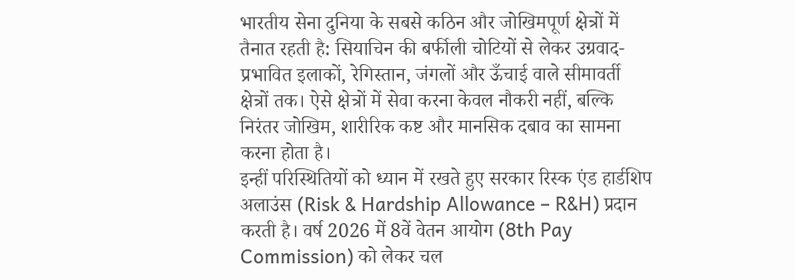भारतीय सेना दुनिया के सबसे कठिन और जोखिमपूर्ण क्षेत्रों में तैनात रहती है: सियाचिन की बर्फीली चोटियों से लेकर उग्रवाद-प्रभावित इलाकों, रेगिस्तान, जंगलों और ऊँचाई वाले सीमावर्ती क्षेत्रों तक। ऐसे क्षेत्रों में सेवा करना केवल नौकरी नहीं, बल्कि निरंतर जोखिम, शारीरिक कष्ट और मानसिक दबाव का सामना करना होता है।
इन्हीं परिस्थितियों को ध्यान में रखते हुए सरकार रिस्क एंड हार्डशिप अलाउंस (Risk & Hardship Allowance – R&H) प्रदान करती है। वर्ष 2026 में 8वें वेतन आयोग (8th Pay Commission) को लेकर चल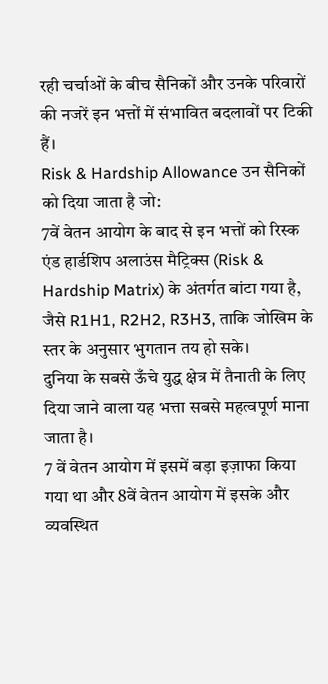रही चर्चाओं के बीच सैनिकों और उनके परिवारों की नजरें इन भत्तों में संभावित बदलावों पर टिकी हैं।
Risk & Hardship Allowance उन सैनिकों को दिया जाता है जो:
7वें वेतन आयोग के बाद से इन भत्तों को रिस्क एंड हार्डशिप अलाउंस मैट्रिक्स (Risk & Hardship Matrix) के अंतर्गत बांटा गया है, जैसे R1H1, R2H2, R3H3, ताकि जोखिम के स्तर के अनुसार भुगतान तय हो सके।
दुनिया के सबसे ऊँचे युद्ध क्षेत्र में तैनाती के लिए दिया जाने वाला यह भत्ता सबसे महत्वपूर्ण माना जाता है।
7 वें वेतन आयोग में इसमें बड़ा इज़ाफा किया गया था और 8वें वेतन आयोग में इसके और व्यवस्थित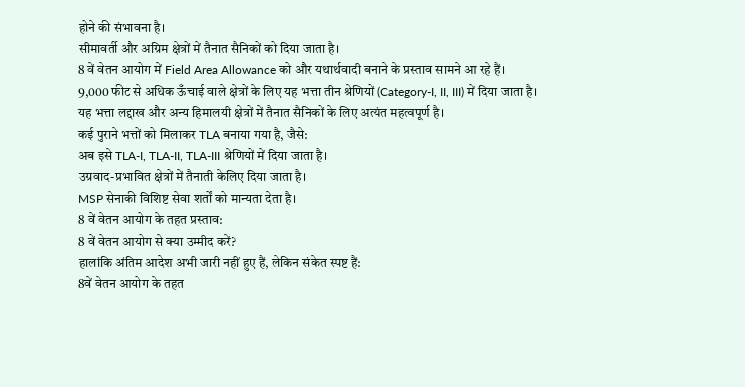होने की संभावना है।
सीमावर्ती और अग्रिम क्षेत्रों में तैनात सैनिकों को दिया जाता है।
8 वें वेतन आयोग में Field Area Allowance को और यथार्थवादी बनाने के प्रस्ताव सामने आ रहे हैं।
9,000 फीट से अधिक ऊँचाई वाले क्षेत्रों के लिए यह भत्ता तीन श्रेणियों (Category-I, II, III) में दिया जाता है।
यह भत्ता लद्दाख और अन्य हिमालयी क्षेत्रों में तैनात सैनिकों के लिए अत्यंत महत्वपूर्ण है।
कई पुराने भत्तों को मिलाकर TLA बनाया गया है, जैसे:
अब इसे TLA-I, TLA-II, TLA-III श्रेणियों में दिया जाता है।
उग्रवाद-प्रभावित क्षेत्रों में तैनाती केलिए दिया जाता है।
MSP सेनाकी विशिष्ट सेवा शर्तों को मान्यता देता है।
8 वें वेतन आयोग के तहत प्रस्ताव:
8 वें वेतन आयोग से क्या उम्मीद करें?
हालांकि अंतिम आदेश अभी जारी नहीं हुए हैं, लेकिन संकेत स्पष्ट हैं:
8वें वेतन आयोग के तहत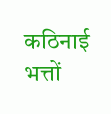कठिनाई भत्तों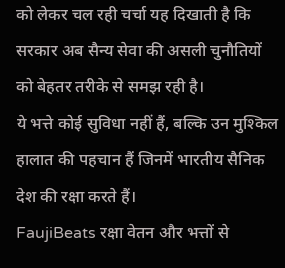को लेकर चल रही चर्चा यह दिखाती है कि सरकार अब सैन्य सेवा की असली चुनौतियों को बेहतर तरीके से समझ रही है।
ये भत्ते कोई सुविधा नहीं हैं, बल्कि उन मुश्किल हालात की पहचान हैं जिनमें भारतीय सैनिक देश की रक्षा करते हैं।
FaujiBeats रक्षा वेतन और भत्तों से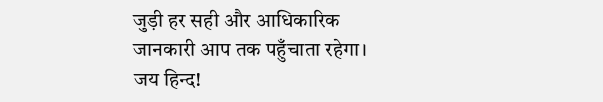जुड़ी हर सही और आधिकारिक जानकारी आप तक पहुँचाता रहेगा।
जय हिन्द!